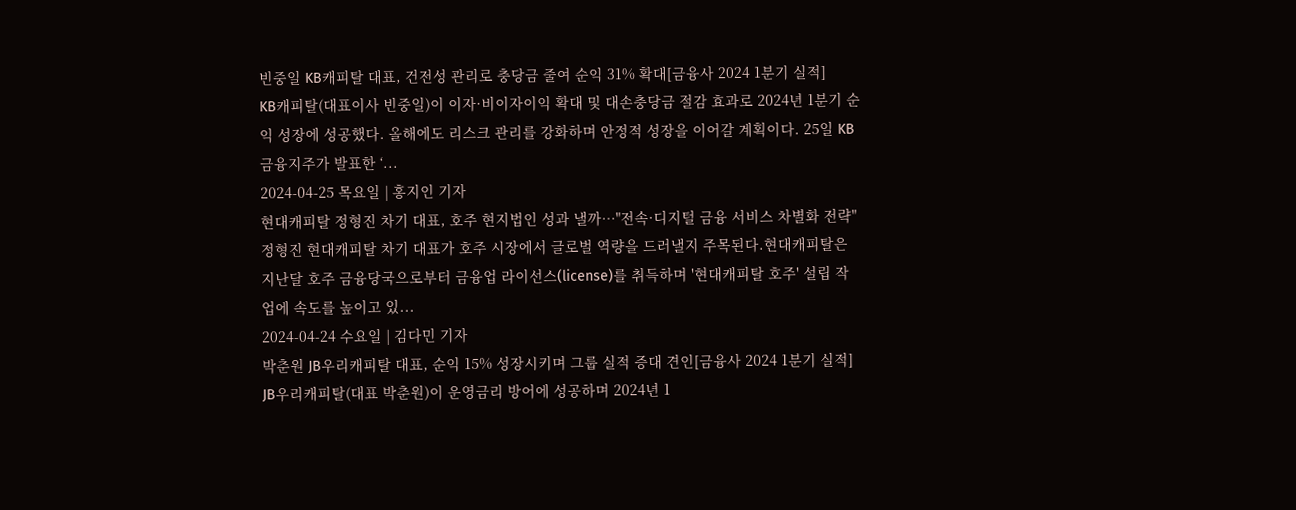빈중일 KB캐피탈 대표, 건전성 관리로 충당금 줄여 순익 31% 확대[금융사 2024 1분기 실적]
KB캐피탈(대표이사 빈중일)이 이자·비이자이익 확대 및 대손충당금 절감 효과로 2024년 1분기 순익 성장에 성공했다. 올해에도 리스크 관리를 강화하며 안정적 성장을 이어갈 계획이다. 25일 KB금융지주가 발표한 ‘...
2024-04-25 목요일 | 홍지인 기자
현대캐피탈 정형진 차기 대표, 호주 현지법인 성과 낼까…"전속·디지털 금융 서비스 차별화 전략"
정형진 현대캐피탈 차기 대표가 호주 시장에서 글로벌 역량을 드러낼지 주목된다.현대캐피탈은 지난달 호주 금융당국으로부터 금융업 라이선스(license)를 취득하며 '현대캐피탈 호주' 설립 작업에 속도를 높이고 있...
2024-04-24 수요일 | 김다민 기자
박춘원 JB우리캐피탈 대표, 순익 15% 성장시키며 그룹 실적 증대 견인[금융사 2024 1분기 실적]
JB우리캐피탈(대표 박춘원)이 운영금리 방어에 성공하며 2024년 1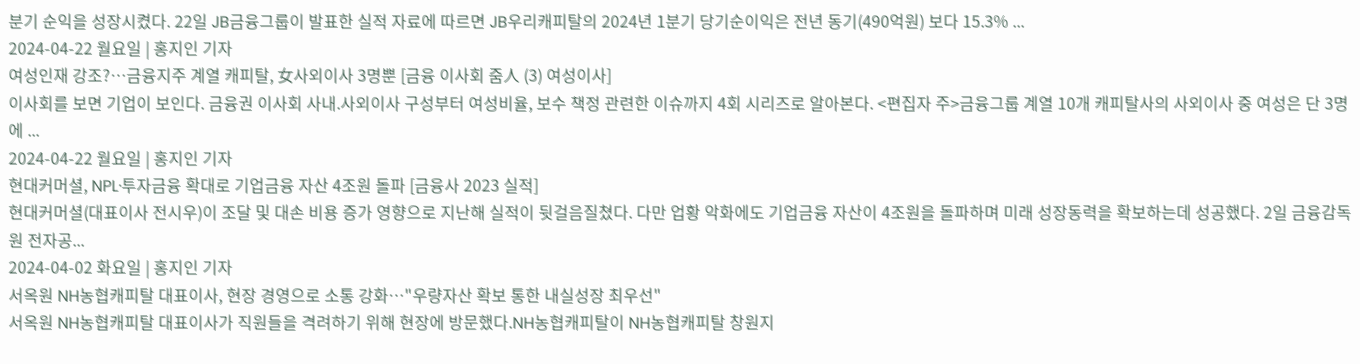분기 순익을 성장시켰다. 22일 JB금융그룹이 발표한 실적 자료에 따르면 JB우리캐피탈의 2024년 1분기 당기순이익은 전년 동기(490억원) 보다 15.3% ...
2024-04-22 월요일 | 홍지인 기자
여성인재 강조?…금융지주 계열 캐피탈, 女사외이사 3명뿐 [금융 이사회 줌人 (3) 여성이사]
이사회를 보면 기업이 보인다. 금융권 이사회 사내.사외이사 구성부터 여성비율, 보수 책정 관련한 이슈까지 4회 시리즈로 알아본다. <편집자 주>금융그룹 계열 10개 캐피탈사의 사외이사 중 여성은 단 3명에 ...
2024-04-22 월요일 | 홍지인 기자
현대커머셜, NPL·투자금융 확대로 기업금융 자산 4조원 돌파 [금융사 2023 실적]
현대커머셜(대표이사 전시우)이 조달 및 대손 비용 증가 영향으로 지난해 실적이 뒷걸음질쳤다. 다만 업황 악화에도 기업금융 자산이 4조원을 돌파하며 미래 성장동력을 확보하는데 성공했다. 2일 금융감독원 전자공...
2024-04-02 화요일 | 홍지인 기자
서옥원 NH농협캐피탈 대표이사, 현장 경영으로 소통 강화…"우량자산 확보 통한 내실성장 최우선"
서옥원 NH농협캐피탈 대표이사가 직원들을 격려하기 위해 현장에 방문했다.NH농협캐피탈이 NH농협캐피탈 창원지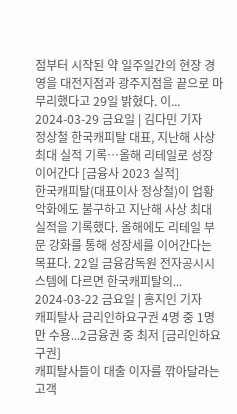점부터 시작된 약 일주일간의 현장 경영을 대전지점과 광주지점을 끝으로 마무리했다고 29일 밝혔다. 이...
2024-03-29 금요일 | 김다민 기자
정상철 한국캐피탈 대표, 지난해 사상 최대 실적 기록…올해 리테일로 성장 이어간다 [금융사 2023 실적]
한국캐피탈(대표이사 정상철)이 업황 악화에도 불구하고 지난해 사상 최대 실적을 기록했다. 올해에도 리테일 부문 강화를 통해 성장세를 이어간다는 목표다. 22일 금융감독원 전자공시시스템에 다르면 한국캐피탈의...
2024-03-22 금요일 | 홍지인 기자
캐피탈사 금리인하요구권 4명 중 1명만 수용...2금융권 중 최저 [금리인하요구권]
캐피탈사들이 대출 이자를 깎아달라는 고객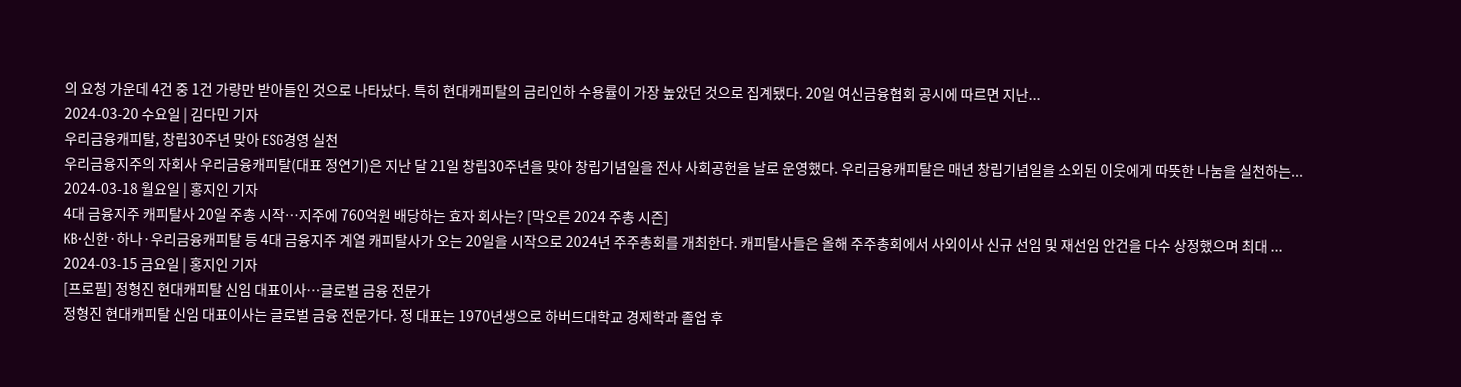의 요청 가운데 4건 중 1건 가량만 받아들인 것으로 나타났다. 특히 현대캐피탈의 금리인하 수용률이 가장 높았던 것으로 집계됐다. 20일 여신금융협회 공시에 따르면 지난...
2024-03-20 수요일 | 김다민 기자
우리금융캐피탈, 창립30주년 맞아 ESG경영 실천
우리금융지주의 자회사 우리금융캐피탈(대표 정연기)은 지난 달 21일 창립30주년을 맞아 창립기념일을 전사 사회공헌을 날로 운영했다. 우리금융캐피탈은 매년 창립기념일을 소외된 이웃에게 따뜻한 나눔을 실천하는...
2024-03-18 월요일 | 홍지인 기자
4대 금융지주 캐피탈사 20일 주총 시작…지주에 760억원 배당하는 효자 회사는? [막오른 2024 주총 시즌]
KB·신한·하나·우리금융캐피탈 등 4대 금융지주 계열 캐피탈사가 오는 20일을 시작으로 2024년 주주총회를 개최한다. 캐피탈사들은 올해 주주총회에서 사외이사 신규 선임 및 재선임 안건을 다수 상정했으며 최대 ...
2024-03-15 금요일 | 홍지인 기자
[프로필] 정형진 현대캐피탈 신임 대표이사…글로벌 금융 전문가
정형진 현대캐피탈 신임 대표이사는 글로벌 금융 전문가다. 정 대표는 1970년생으로 하버드대학교 경제학과 졸업 후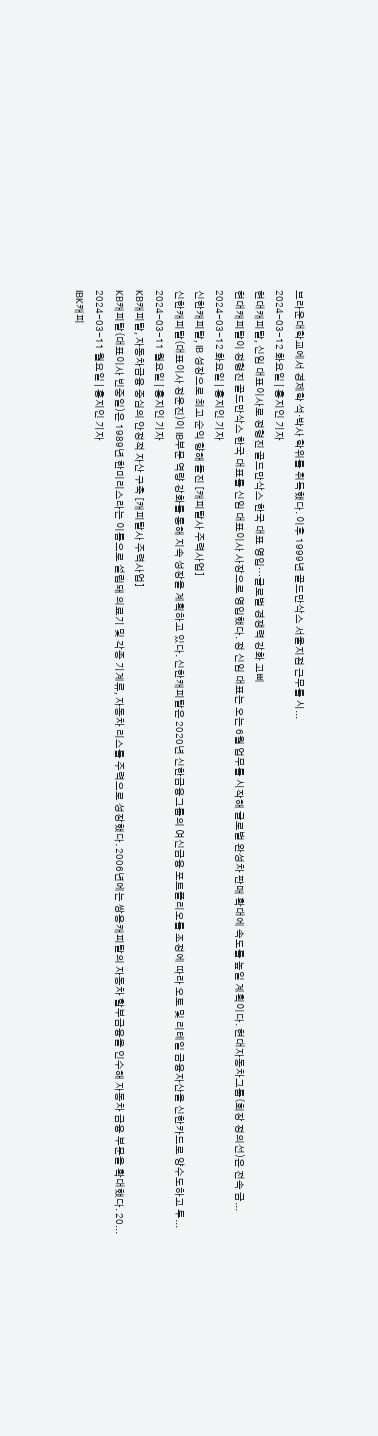브라운대학교에서 경제학 석·박사 학위를 취득했다. 이후 1999년 골드만삭스 서울지점 근무를 시...
2024-03-12 화요일 | 홍지인 기자
현대캐피탈, 신임 대표이사로 정형진 골드만삭스 한국 대표 영입…글로벌 경쟁력 강화 고삐
현대캐피탈이 정형진 골드만삭스 한국 대표를 신임 대표이사 사장으로 영입했다. 정 신임 대표는 오는 6월 업무를 시작해 글로벌 완성차 판매 확대에 속도를 높일 계획이다. 현대자동차그룹(회장 정의선)은 전속 금...
2024-03-12 화요일 | 홍지인 기자
신한캐피탈, IB 성장으로 최고 순익 향해 돌진 [캐피탈사 주력사업]
신한캐피탈(대표이사 정운진)이 IB부문 역량 강화를 통해 지속 성장을 계획하고 있다. 신한캐피탈은 2020년 신한금융그룹의 여신금융 포트폴리오를 조정에 따라 오토 및 리테일 금융자산을 신한카드로 양수도하고 투...
2024-03-11 월요일 | 홍지인 기자
KB캐피탈, 자동차금융 중심의 안정적 자산 구축 [캐피탈사 주력사업]
KB캐피탈(대표이사 빈중일)은 1989년 한미리스라는 이름으로 설립돼 의료기 및 각종 기계류, 자동차 리스를 주력으로 성장했다. 2006년에는 쌍용캐피탈의 자동차 할부금융을 인수해 자동차 금융 부문을 확대했다. 20...
2024-03-11 월요일 | 홍지인 기자
IBK캐피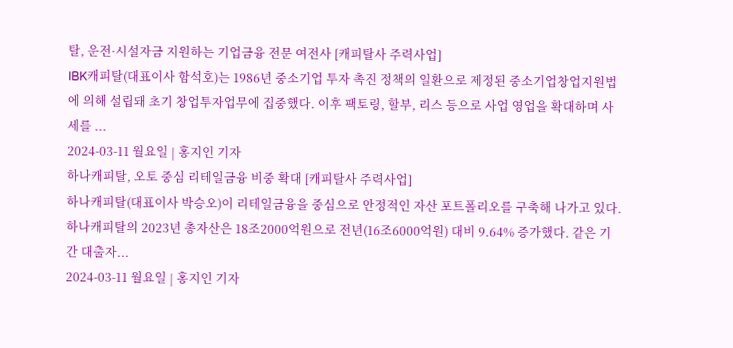탈, 운전·시설자금 지원하는 기업금융 전문 여전사 [캐피탈사 주력사업]
IBK캐피탈(대표이사 함석호)는 1986년 중소기업 투자 촉진 정책의 일환으로 제정된 중소기업창업지원법에 의해 설립돼 초기 창업투자업무에 집중했다. 이후 팩토링, 할부, 리스 등으로 사업 영업을 확대하며 사세를 ...
2024-03-11 월요일 | 홍지인 기자
하나캐피탈, 오토 중심 리테일금융 비중 확대 [캐피탈사 주력사업]
하나캐피탈(대표이사 박승오)이 리테일금융을 중심으로 안정적인 자산 포트폴리오를 구축해 나가고 있다.하나캐피탈의 2023년 총자산은 18조2000억원으로 전년(16조6000억원) 대비 9.64% 증가했다. 같은 기간 대출자...
2024-03-11 월요일 | 홍지인 기자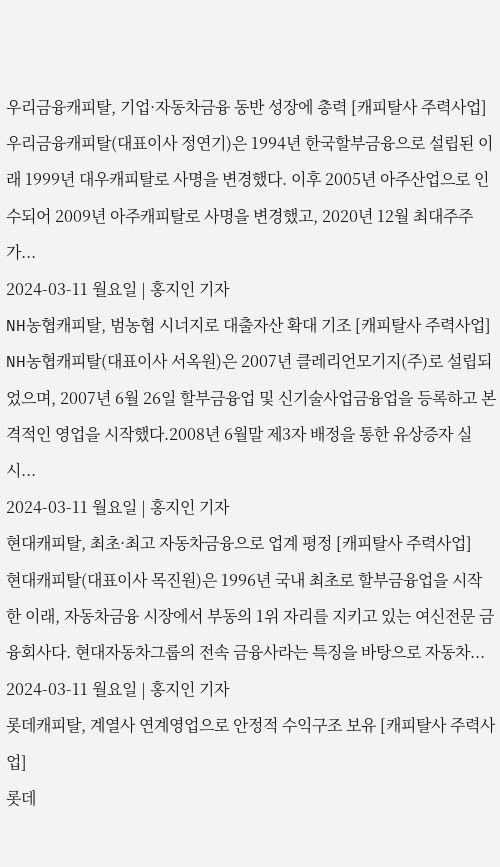우리금융캐피탈, 기업·자동차금융 동반 성장에 총력 [캐피탈사 주력사업]
우리금융캐피탈(대표이사 정연기)은 1994년 한국할부금융으로 설립된 이래 1999년 대우캐피탈로 사명을 변경했다. 이후 2005년 아주산업으로 인수되어 2009년 아주캐피탈로 사명을 변경했고, 2020년 12월 최대주주가...
2024-03-11 월요일 | 홍지인 기자
NH농협캐피탈, 범농협 시너지로 대출자산 확대 기조 [캐피탈사 주력사업]
NH농협캐피탈(대표이사 서옥원)은 2007년 클레리언모기지(주)로 설립되었으며, 2007년 6월 26일 할부금융업 및 신기술사업금융업을 등록하고 본격적인 영업을 시작했다.2008년 6월말 제3자 배정을 통한 유상증자 실시...
2024-03-11 월요일 | 홍지인 기자
현대캐피탈, 최초·최고 자동차금융으로 업계 평정 [캐피탈사 주력사업]
현대캐피탈(대표이사 목진원)은 1996년 국내 최초로 할부금융업을 시작한 이래, 자동차금융 시장에서 부동의 1위 자리를 지키고 있는 여신전문 금융회사다. 현대자동차그룹의 전속 금융사라는 특징을 바탕으로 자동차...
2024-03-11 월요일 | 홍지인 기자
롯데캐피탈, 계열사 연계영업으로 안정적 수익구조 보유 [캐피탈사 주력사업]
롯데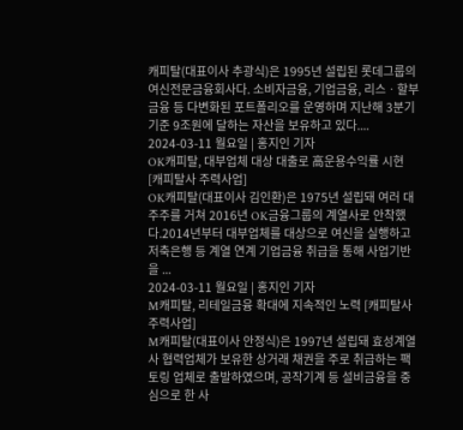캐피탈(대표이사 추광식)은 1995년 설립된 롯데그룹의 여신전문금융회사다. 소비자금융, 기업금융, 리스ㆍ할부금융 등 다변화된 포트폴리오를 운영하며 지난해 3분기 기준 9조원에 달하는 자산을 보유하고 있다....
2024-03-11 월요일 | 홍지인 기자
OK캐피탈, 대부업체 대상 대출로 高운용수익률 시현 [캐피탈사 주력사업]
OK캐피탈(대표이사 김인환)은 1975년 설립돼 여러 대주주를 거쳐 2016년 OK금융그룹의 계열사로 안착했다.2014년부터 대부업체를 대상으로 여신을 실행하고 저축은행 등 계열 연계 기업금융 취급을 통해 사업기반을 ...
2024-03-11 월요일 | 홍지인 기자
M캐피탈, 리테일금융 확대에 지속적인 노력 [캐피탈사 주력사업]
M캐피탈(대표이사 안정식)은 1997년 설립돼 효성계열사 협력업체가 보유한 상거래 채권을 주로 취급하는 팩토링 업체로 출발하였으며, 공작기계 등 설비금융을 중심으로 한 사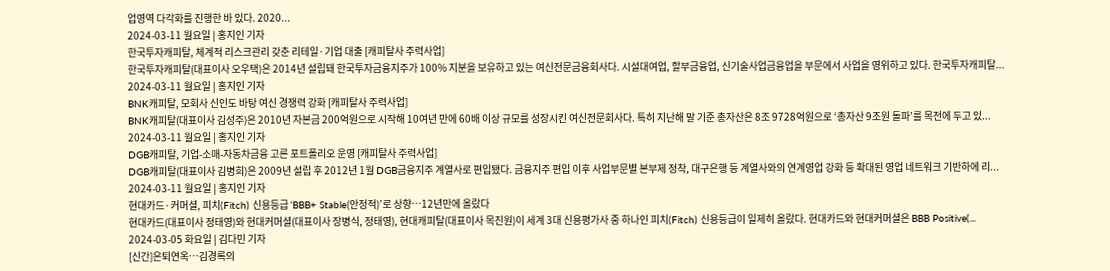업영역 다각화를 진행한 바 있다. 2020...
2024-03-11 월요일 | 홍지인 기자
한국투자캐피탈, 체계적 리스크관리 갖춘 리테일·기업 대출 [캐피탈사 주력사업]
한국투자캐피탈(대표이사 오우택)은 2014년 설립돼 한국투자금융지주가 100% 지분을 보유하고 있는 여신전문금융회사다. 시설대여업, 할부금융업, 신기술사업금융업을 부문에서 사업을 영위하고 있다. 한국투자캐피탈...
2024-03-11 월요일 | 홍지인 기자
BNK캐피탈, 모회사 신인도 바탕 여신 경쟁력 강화 [캐피탈사 주력사업]
BNK캐피탈(대표이사 김성주)은 2010년 자본금 200억원으로 시작해 10여년 만에 60배 이상 규모를 성장시킨 여신전문회사다. 특히 지난해 말 기준 총자산은 8조 9728억원으로 ‘총자산 9조원 돌파’를 목전에 두고 있...
2024-03-11 월요일 | 홍지인 기자
DGB캐피탈, 기업-소매-자동차금융 고른 포트폴리오 운영 [캐피탈사 주력사업]
DGB캐피탈(대표이사 김병희)은 2009년 설립 후 2012년 1월 DGB금융지주 계열사로 편입됐다. 금융지주 편입 이후 사업부문별 본부제 정착, 대구은행 등 계열사와의 연계영업 강화 등 확대된 영업 네트워크 기반하에 리...
2024-03-11 월요일 | 홍지인 기자
현대카드·커머셜, 피치(Fitch) 신용등급 ‘BBB+ Stable(안정적)’로 상향…12년만에 올랐다
현대카드(대표이사 정태영)와 현대커머셜(대표이사 장병식, 정태영), 현대캐피탈(대표이사 목진원)이 세계 3대 신용평가사 중 하나인 피치(Fitch) 신용등급이 일제히 올랐다. 현대카드와 현대커머셜은 BBB Positive(...
2024-03-05 화요일 | 김다민 기자
[신간]은퇴연옥…김경록의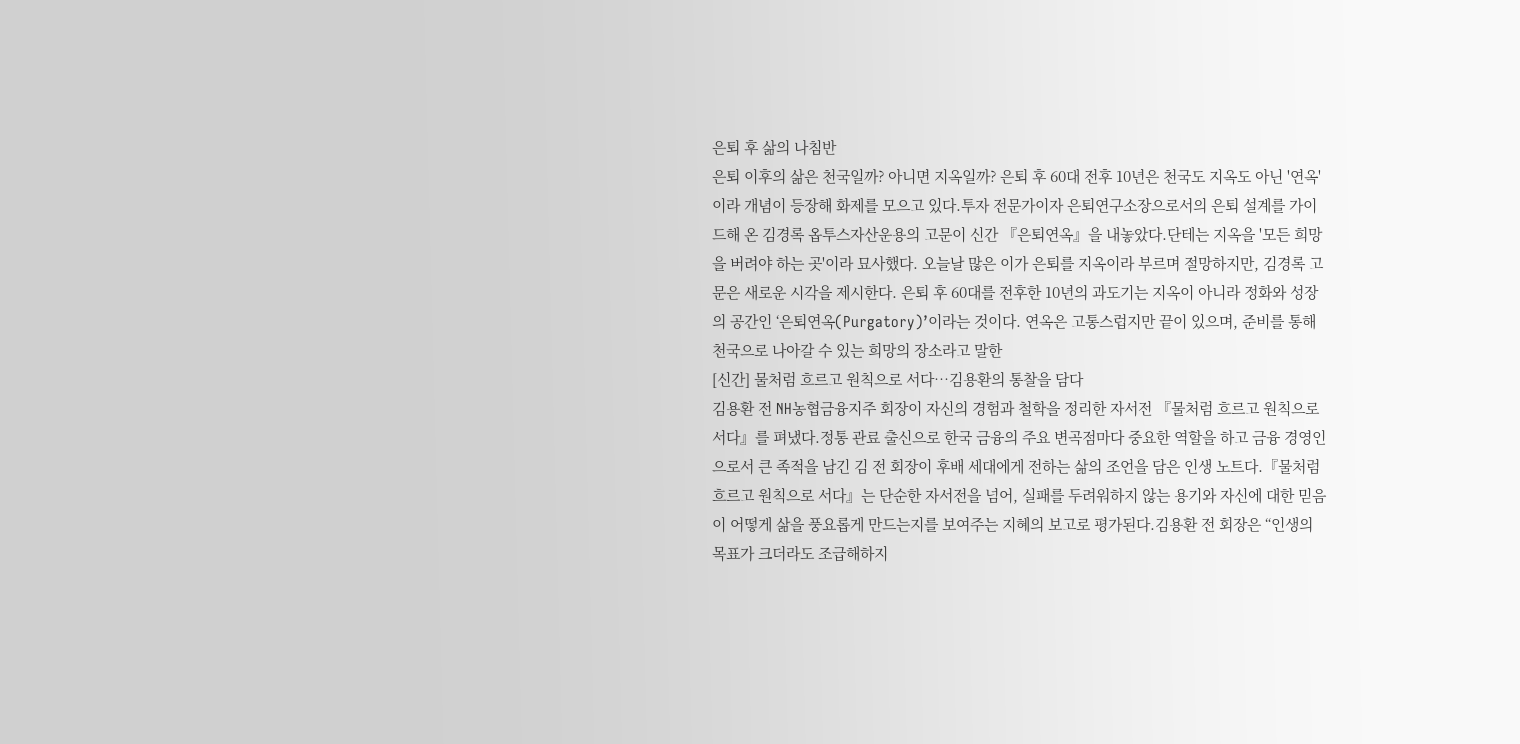은퇴 후 삶의 나침반
은퇴 이후의 삶은 천국일까? 아니면 지옥일까? 은퇴 후 60대 전후 10년은 천국도 지옥도 아닌 '연옥'이라 개념이 등장해 화제를 모으고 있다.투자 전문가이자 은퇴연구소장으로서의 은퇴 설계를 가이드해 온 김경록 옵투스자산운용의 고문이 신간 『은퇴연옥』을 내놓았다.단테는 지옥을 '모든 희망을 버려야 하는 곳'이라 묘사했다. 오늘날 많은 이가 은퇴를 지옥이라 부르며 절망하지만, 김경록 고문은 새로운 시각을 제시한다. 은퇴 후 60대를 전후한 10년의 과도기는 지옥이 아니라 정화와 성장의 공간인 ‘은퇴연옥(Purgatory)’이라는 것이다. 연옥은 고통스럽지만 끝이 있으며, 준비를 통해 천국으로 나아갈 수 있는 희망의 장소라고 말한
[신간] 물처럼 흐르고 원칙으로 서다…김용환의 통찰을 담다
김용환 전 NH농협금융지주 회장이 자신의 경험과 철학을 정리한 자서전 『물처럼 흐르고 원칙으로 서다』를 펴냈다.정통 관료 출신으로 한국 금융의 주요 변곡점마다 중요한 역할을 하고 금융 경영인으로서 큰 족적을 남긴 김 전 회장이 후배 세대에게 전하는 삶의 조언을 담은 인생 노트다.『물처럼 흐르고 원칙으로 서다』는 단순한 자서전을 넘어, 실패를 두려워하지 않는 용기와 자신에 대한 믿음이 어떻게 삶을 풍요롭게 만드는지를 보여주는 지혜의 보고로 평가된다.김용환 전 회장은 “인생의 목표가 크더라도 조급해하지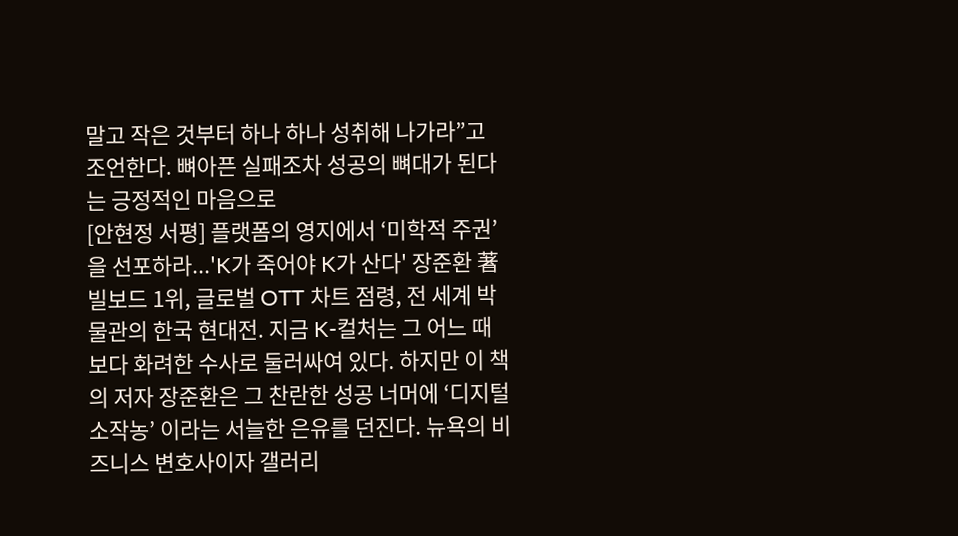말고 작은 것부터 하나 하나 성취해 나가라”고 조언한다. 뼈아픈 실패조차 성공의 뼈대가 된다는 긍정적인 마음으로
[안현정 서평] 플랫폼의 영지에서 ‘미학적 주권’을 선포하라...'K가 죽어야 K가 산다' 장준환 著
빌보드 1위, 글로벌 OTT 차트 점령, 전 세계 박물관의 한국 현대전. 지금 K-컬처는 그 어느 때보다 화려한 수사로 둘러싸여 있다. 하지만 이 책의 저자 장준환은 그 찬란한 성공 너머에 ‘디지털 소작농’ 이라는 서늘한 은유를 던진다. 뉴욕의 비즈니스 변호사이자 갤러리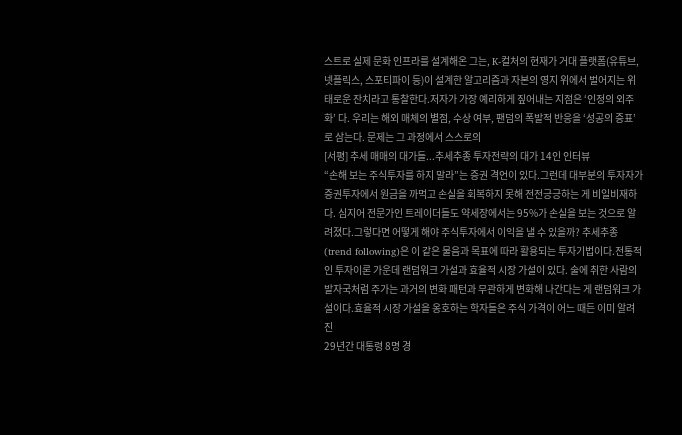스트로 실제 문화 인프라를 설계해온 그는, K-컬처의 현재가 거대 플랫폼(유튜브, 넷플릭스, 스포티파이 등)이 설계한 알고리즘과 자본의 영지 위에서 벌어지는 위태로운 잔치라고 통찰한다.저자가 가장 예리하게 짚어내는 지점은 ‘인정의 외주화’ 다. 우리는 해외 매체의 별점, 수상 여부, 팬덤의 폭발적 반응을 ‘성공의 증표’로 삼는다. 문제는 그 과정에서 스스로의
[서평] 추세 매매의 대가들...추세추종 투자전략의 대가 14인 인터뷰
“손해 보는 주식투자를 하지 말라”는 증권 격언이 있다.그런데 대부분의 투자자가 증권투자에서 원금을 까먹고 손실을 회복하지 못해 전전긍긍하는 게 비일비재하다. 심지어 전문가인 트레이더들도 약세장에서는 95%가 손실을 보는 것으로 알려졌다.그렇다면 어떻게 해야 주식투자에서 이익을 낼 수 있을까? 추세추종(trend following)은 이 같은 물음과 목표에 따라 활용되는 투자기법이다.전통적인 투자이론 가운데 랜덤워크 가설과 효율적 시장 가설이 있다. 술에 취한 사람의 발자국처럼 주가는 과거의 변화 패턴과 무관하게 변화해 나간다는 게 랜덤워크 가설이다.효율적 시장 가설을 옹호하는 학자들은 주식 가격이 어느 때든 이미 알려진
29년간 대통령 8명 경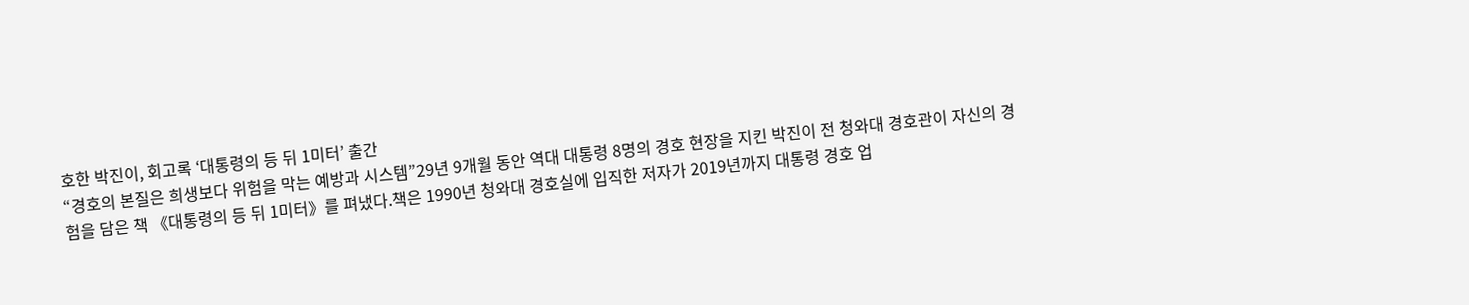호한 박진이, 회고록 ‘대통령의 등 뒤 1미터’ 출간
“경호의 본질은 희생보다 위험을 막는 예방과 시스템”29년 9개월 동안 역대 대통령 8명의 경호 현장을 지킨 박진이 전 청와대 경호관이 자신의 경험을 담은 책 《대통령의 등 뒤 1미터》를 펴냈다.책은 1990년 청와대 경호실에 입직한 저자가 2019년까지 대통령 경호 업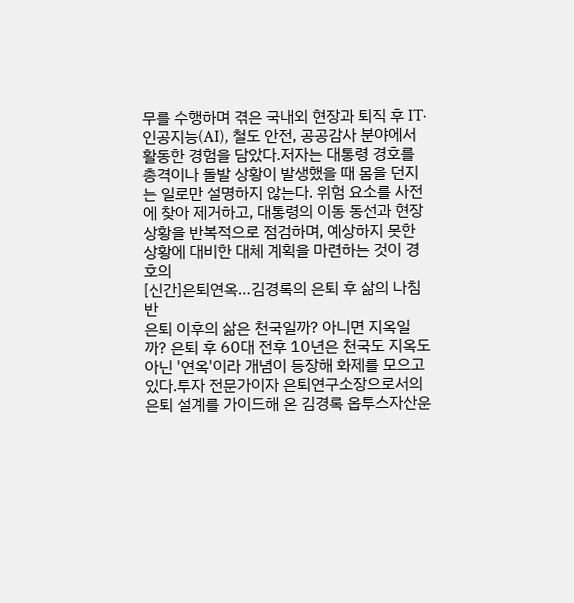무를 수행하며 겪은 국내외 현장과 퇴직 후 IT·인공지능(AI), 철도 안전, 공공감사 분야에서 활동한 경험을 담았다.저자는 대통령 경호를 총격이나 돌발 상황이 발생했을 때 몸을 던지는 일로만 설명하지 않는다. 위험 요소를 사전에 찾아 제거하고, 대통령의 이동 동선과 현장 상황을 반복적으로 점검하며, 예상하지 못한 상황에 대비한 대체 계획을 마련하는 것이 경호의
[신간]은퇴연옥…김경록의 은퇴 후 삶의 나침반
은퇴 이후의 삶은 천국일까? 아니면 지옥일까? 은퇴 후 60대 전후 10년은 천국도 지옥도 아닌 '연옥'이라 개념이 등장해 화제를 모으고 있다.투자 전문가이자 은퇴연구소장으로서의 은퇴 설계를 가이드해 온 김경록 옵투스자산운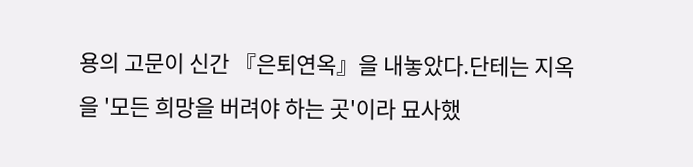용의 고문이 신간 『은퇴연옥』을 내놓았다.단테는 지옥을 '모든 희망을 버려야 하는 곳'이라 묘사했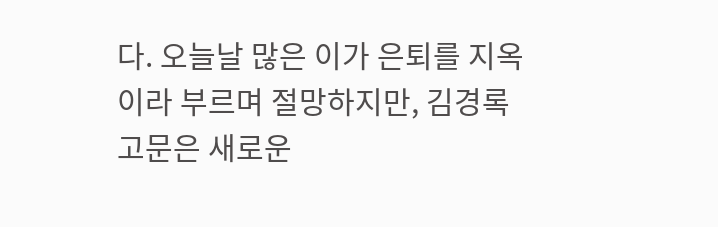다. 오늘날 많은 이가 은퇴를 지옥이라 부르며 절망하지만, 김경록 고문은 새로운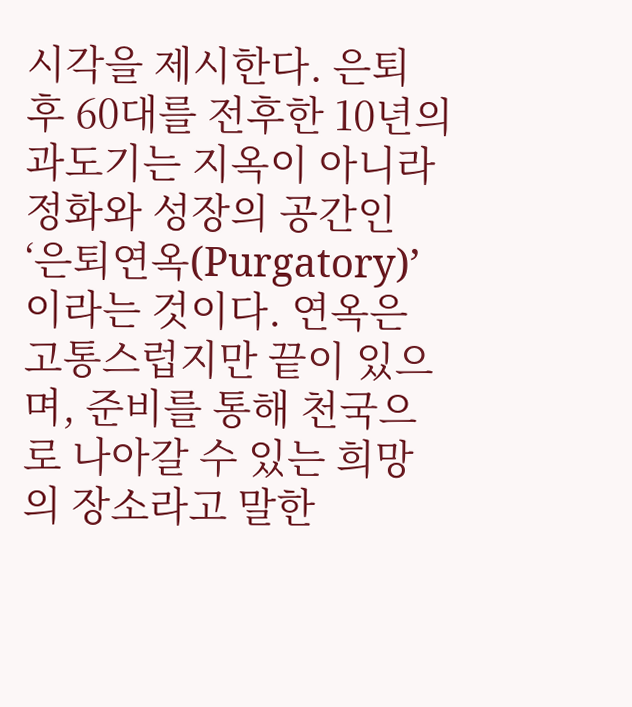시각을 제시한다. 은퇴 후 60대를 전후한 10년의 과도기는 지옥이 아니라 정화와 성장의 공간인 ‘은퇴연옥(Purgatory)’이라는 것이다. 연옥은 고통스럽지만 끝이 있으며, 준비를 통해 천국으로 나아갈 수 있는 희망의 장소라고 말한